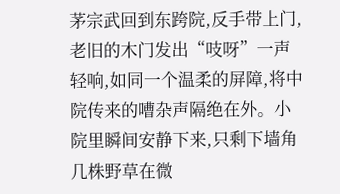茅宗武回到东跨院,反手带上门,老旧的木门发出“吱呀”一声轻响,如同一个温柔的屏障,将中院传来的嘈杂声隔绝在外。小院里瞬间安静下来,只剩下墙角几株野草在微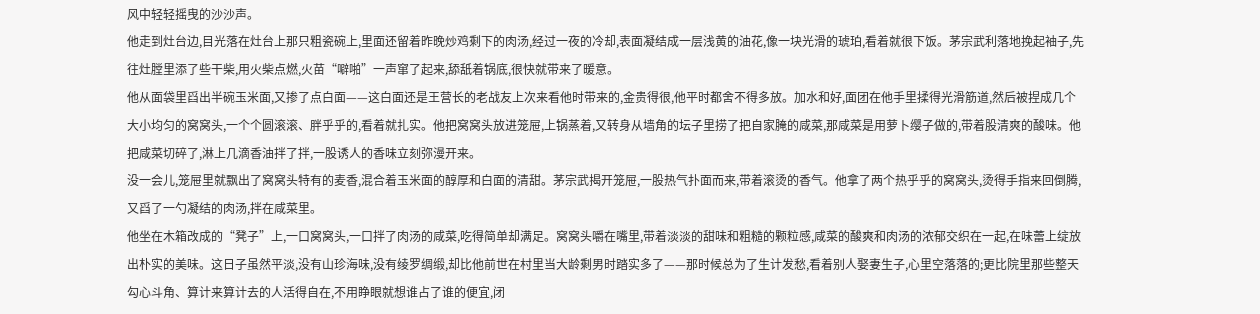风中轻轻摇曳的沙沙声。
他走到灶台边,目光落在灶台上那只粗瓷碗上,里面还留着昨晚炒鸡剩下的肉汤,经过一夜的冷却,表面凝结成一层浅黄的油花,像一块光滑的琥珀,看着就很下饭。茅宗武利落地挽起袖子,先往灶膛里添了些干柴,用火柴点燃,火苗“噼啪”一声窜了起来,舔舐着锅底,很快就带来了暖意。
他从面袋里舀出半碗玉米面,又掺了点白面——这白面还是王营长的老战友上次来看他时带来的,金贵得很,他平时都舍不得多放。加水和好,面团在他手里揉得光滑筋道,然后被捏成几个大小均匀的窝窝头,一个个圆滚滚、胖乎乎的,看着就扎实。他把窝窝头放进笼屉,上锅蒸着,又转身从墙角的坛子里捞了把自家腌的咸菜,那咸菜是用萝卜缨子做的,带着股清爽的酸味。他把咸菜切碎了,淋上几滴香油拌了拌,一股诱人的香味立刻弥漫开来。
没一会儿,笼屉里就飘出了窝窝头特有的麦香,混合着玉米面的醇厚和白面的清甜。茅宗武揭开笼屉,一股热气扑面而来,带着滚烫的香气。他拿了两个热乎乎的窝窝头,烫得手指来回倒腾,又舀了一勺凝结的肉汤,拌在咸菜里。
他坐在木箱改成的“凳子”上,一口窝窝头,一口拌了肉汤的咸菜,吃得简单却满足。窝窝头嚼在嘴里,带着淡淡的甜味和粗糙的颗粒感,咸菜的酸爽和肉汤的浓郁交织在一起,在味蕾上绽放出朴实的美味。这日子虽然平淡,没有山珍海味,没有绫罗绸缎,却比他前世在村里当大龄剩男时踏实多了——那时候总为了生计发愁,看着别人娶妻生子,心里空落落的;更比院里那些整天勾心斗角、算计来算计去的人活得自在,不用睁眼就想谁占了谁的便宜,闭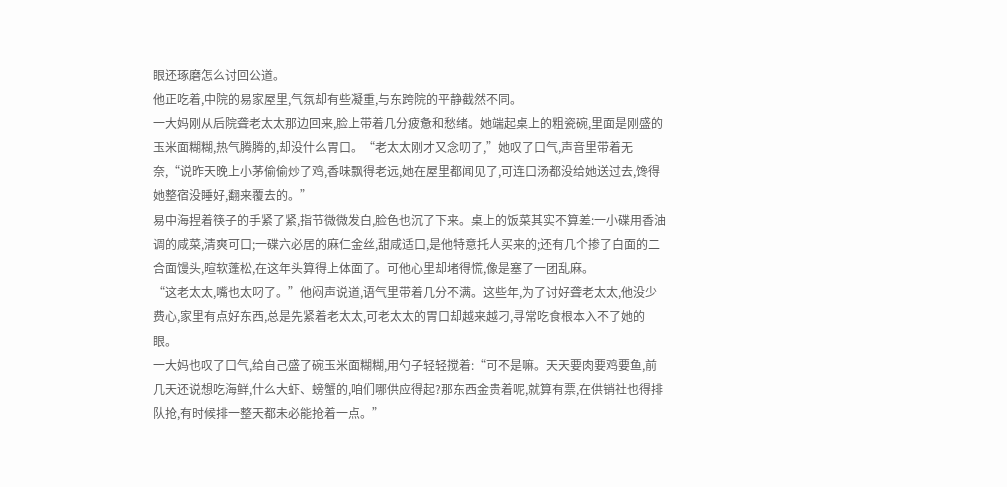眼还琢磨怎么讨回公道。
他正吃着,中院的易家屋里,气氛却有些凝重,与东跨院的平静截然不同。
一大妈刚从后院聋老太太那边回来,脸上带着几分疲惫和愁绪。她端起桌上的粗瓷碗,里面是刚盛的玉米面糊糊,热气腾腾的,却没什么胃口。“老太太刚才又念叨了,”她叹了口气,声音里带着无奈,“说昨天晚上小茅偷偷炒了鸡,香味飘得老远,她在屋里都闻见了,可连口汤都没给她送过去,馋得她整宿没睡好,翻来覆去的。”
易中海捏着筷子的手紧了紧,指节微微发白,脸色也沉了下来。桌上的饭菜其实不算差:一小碟用香油调的咸菜,清爽可口;一碟六必居的麻仁金丝,甜咸适口,是他特意托人买来的;还有几个掺了白面的二合面馒头,暄软蓬松,在这年头算得上体面了。可他心里却堵得慌,像是塞了一团乱麻。
“这老太太,嘴也太叼了。”他闷声说道,语气里带着几分不满。这些年,为了讨好聋老太太,他没少费心,家里有点好东西,总是先紧着老太太,可老太太的胃口却越来越刁,寻常吃食根本入不了她的眼。
一大妈也叹了口气,给自己盛了碗玉米面糊糊,用勺子轻轻搅着:“可不是嘛。天天要肉要鸡要鱼,前几天还说想吃海鲜,什么大虾、螃蟹的,咱们哪供应得起?那东西金贵着呢,就算有票,在供销社也得排队抢,有时候排一整天都未必能抢着一点。”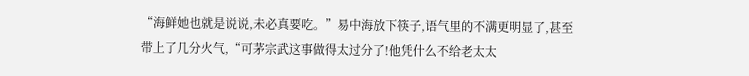“海鲜她也就是说说,未必真要吃。”易中海放下筷子,语气里的不满更明显了,甚至带上了几分火气,“可茅宗武这事做得太过分了!他凭什么不给老太太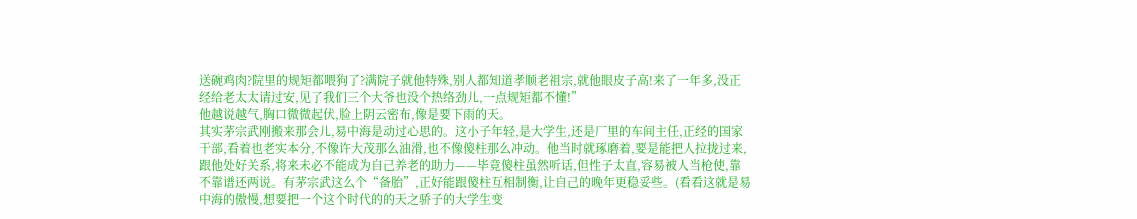送碗鸡肉?院里的规矩都喂狗了?满院子就他特殊,别人都知道孝顺老祖宗,就他眼皮子高!来了一年多,没正经给老太太请过安,见了我们三个大爷也没个热络劲儿,一点规矩都不懂!”
他越说越气,胸口微微起伏,脸上阴云密布,像是要下雨的天。
其实茅宗武刚搬来那会儿,易中海是动过心思的。这小子年轻,是大学生,还是厂里的车间主任,正经的国家干部,看着也老实本分,不像许大茂那么油滑,也不像傻柱那么冲动。他当时就琢磨着,要是能把人拉拢过来,跟他处好关系,将来未必不能成为自己养老的助力——毕竟傻柱虽然听话,但性子太直,容易被人当枪使,靠不靠谱还两说。有茅宗武这么个“备胎”,正好能跟傻柱互相制衡,让自己的晚年更稳妥些。(看看这就是易中海的傲慢,想要把一个这个时代的的天之骄子的大学生变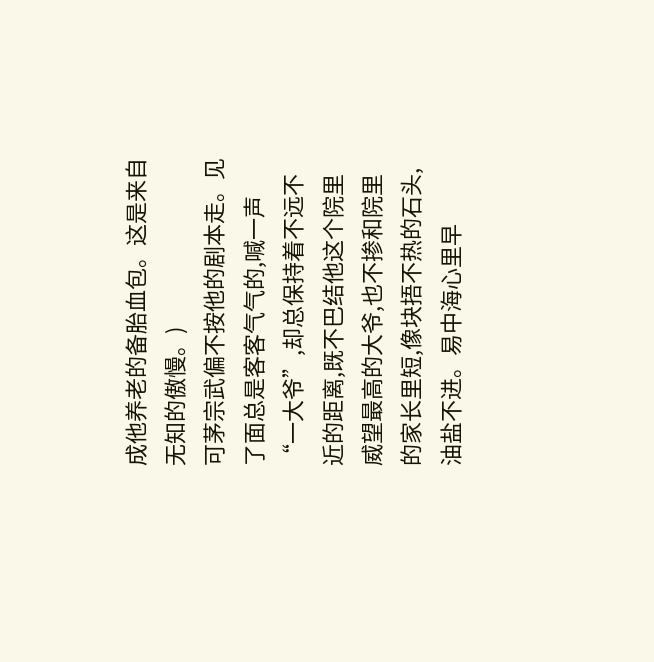成他养老的备胎血包。这是来自无知的傲慢。)
可茅宗武偏不按他的剧本走。见了面总是客客气气的,喊一声“一大爷”,却总保持着不远不近的距离,既不巴结他这个院里威望最高的大爷,也不掺和院里的家长里短,像块捂不热的石头,油盐不进。易中海心里早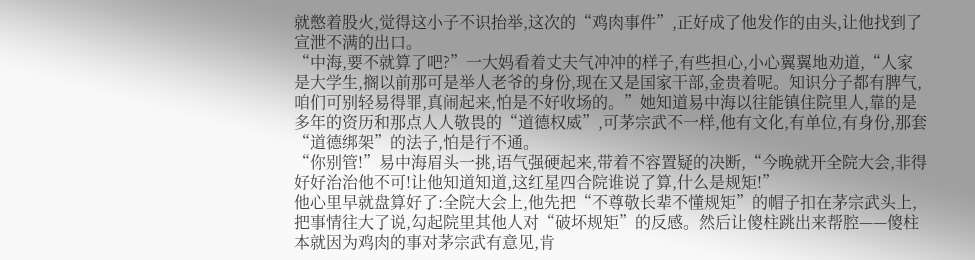就憋着股火,觉得这小子不识抬举,这次的“鸡肉事件”,正好成了他发作的由头,让他找到了宣泄不满的出口。
“中海,要不就算了吧?”一大妈看着丈夫气冲冲的样子,有些担心,小心翼翼地劝道,“人家是大学生,搁以前那可是举人老爷的身份,现在又是国家干部,金贵着呢。知识分子都有脾气,咱们可别轻易得罪,真闹起来,怕是不好收场的。”她知道易中海以往能镇住院里人,靠的是多年的资历和那点人人敬畏的“道德权威”,可茅宗武不一样,他有文化,有单位,有身份,那套“道德绑架”的法子,怕是行不通。
“你别管!”易中海眉头一挑,语气强硬起来,带着不容置疑的决断,“今晚就开全院大会,非得好好治治他不可!让他知道知道,这红星四合院谁说了算,什么是规矩!”
他心里早就盘算好了:全院大会上,他先把“不尊敬长辈不懂规矩”的帽子扣在茅宗武头上,把事情往大了说,勾起院里其他人对“破坏规矩”的反感。然后让傻柱跳出来帮腔——傻柱本就因为鸡肉的事对茅宗武有意见,肯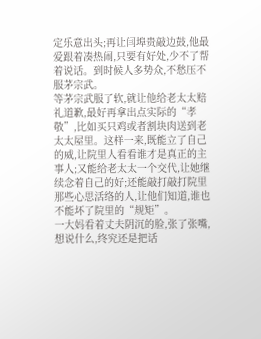定乐意出头;再让闫埠贵敲边鼓,他最爱跟着凑热闹,只要有好处,少不了帮着说话。到时候人多势众,不愁压不服茅宗武。
等茅宗武服了软,就让他给老太太赔礼道歉,最好再拿出点实际的“孝敬”,比如买只鸡或者割块肉送到老太太屋里。这样一来,既能立了自己的威,让院里人看看谁才是真正的主事人;又能给老太太一个交代,让她继续念着自己的好;还能敲打敲打院里那些心思活络的人,让他们知道,谁也不能坏了院里的“规矩”。
一大妈看着丈夫阴沉的脸,张了张嘴,想说什么,终究还是把话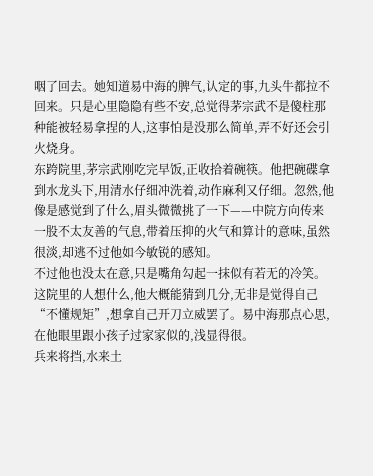咽了回去。她知道易中海的脾气,认定的事,九头牛都拉不回来。只是心里隐隐有些不安,总觉得茅宗武不是傻柱那种能被轻易拿捏的人,这事怕是没那么简单,弄不好还会引火烧身。
东跨院里,茅宗武刚吃完早饭,正收拾着碗筷。他把碗碟拿到水龙头下,用清水仔细冲洗着,动作麻利又仔细。忽然,他像是感觉到了什么,眉头微微挑了一下——中院方向传来一股不太友善的气息,带着压抑的火气和算计的意味,虽然很淡,却逃不过他如今敏锐的感知。
不过他也没太在意,只是嘴角勾起一抹似有若无的冷笑。这院里的人想什么,他大概能猜到几分,无非是觉得自己“不懂规矩”,想拿自己开刀立威罢了。易中海那点心思,在他眼里跟小孩子过家家似的,浅显得很。
兵来将挡,水来土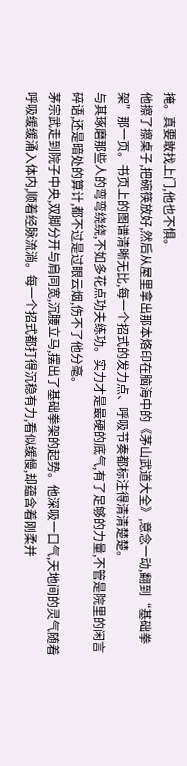掩。真要敢找上门,他也不惧。
他擦了擦桌子,把碗筷放好,然后从屋里拿出那本烙印在脑海中的《茅山武道大全》,意念一动,翻到“基础拳架”那一页。书页上的图谱清晰无比,每一个招式的发力点、呼吸节奏都标注得清清楚楚。
与其琢磨那些人的弯弯绕绕,不如多花点功夫练功。实力才是最硬的底气,有了足够的力量,不管是院里的闲言碎语,还是暗处的算计,都不过是过眼云烟,伤不了他分毫。
茅宗武走到院子中央,双脚分开与肩同宽,沉腰立马,摆出了基础拳架的起势。他深吸一口气,天地间的灵气随着呼吸缓缓涌入体内,顺着经脉流淌。每一个招式都打得沉稳有力,看似缓慢,却蕴含着刚柔并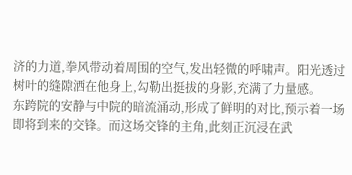济的力道,拳风带动着周围的空气,发出轻微的呼啸声。阳光透过树叶的缝隙洒在他身上,勾勒出挺拔的身影,充满了力量感。
东跨院的安静与中院的暗流涌动,形成了鲜明的对比,预示着一场即将到来的交锋。而这场交锋的主角,此刻正沉浸在武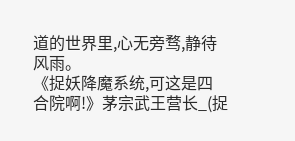道的世界里,心无旁骛,静待风雨。
《捉妖降魔系统,可这是四合院啊!》茅宗武王营长_(捉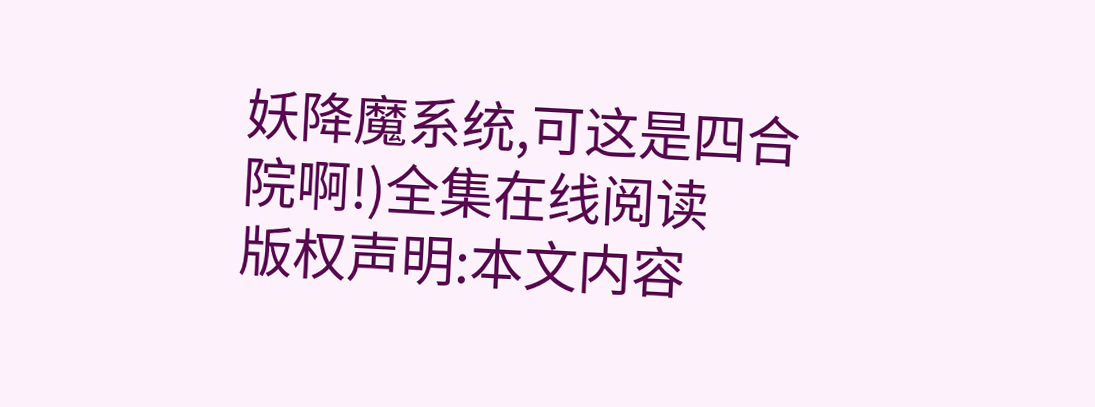妖降魔系统,可这是四合院啊!)全集在线阅读
版权声明:本文内容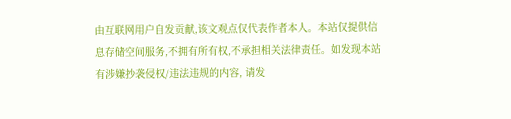由互联网用户自发贡献,该文观点仅代表作者本人。本站仅提供信息存储空间服务,不拥有所有权,不承担相关法律责任。如发现本站有涉嫌抄袭侵权/违法违规的内容, 请发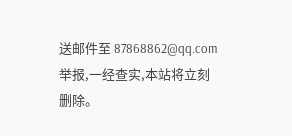送邮件至 87868862@qq.com 举报,一经查实,本站将立刻删除。